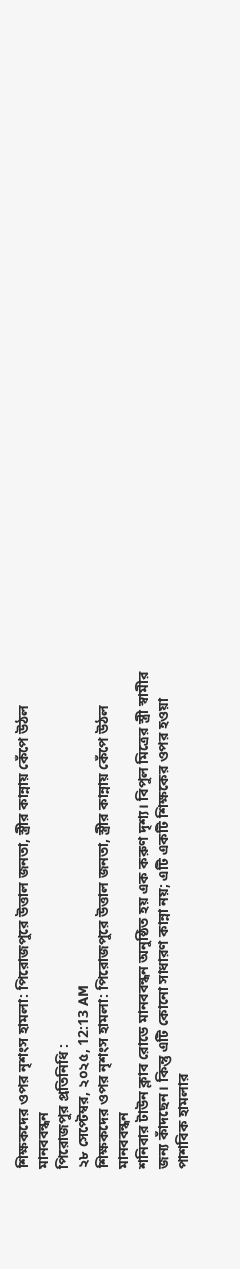শিক্ষকদের ওপর নৃশংস হামলা: পিরোজপুরে উত্তাল জনতা, স্ত্রীর কান্নায় কেঁপে উঠল মানববন্ধন
পিরোজপুর প্রতিনিধি :
২৮ সেপ্টেম্বর, ২০২৫, 12:13 AM
শিক্ষকদের ওপর নৃশংস হামলা: পিরোজপুরে উত্তাল জনতা, স্ত্রীর কান্নায় কেঁপে উঠল মানববন্ধন
শনিবার টাউন ক্লাব রোডে মানববন্ধন অনুষ্ঠিত হয় এক করুণ দৃশ্য। বিপুল মিত্রের স্ত্রী স্বামীর জন্য কাঁদছেন। কিন্তু এটি কোনো সাধারণ কান্না নয়; এটি একটি শিক্ষকের ওপর হওয়া পাশবিক হামলার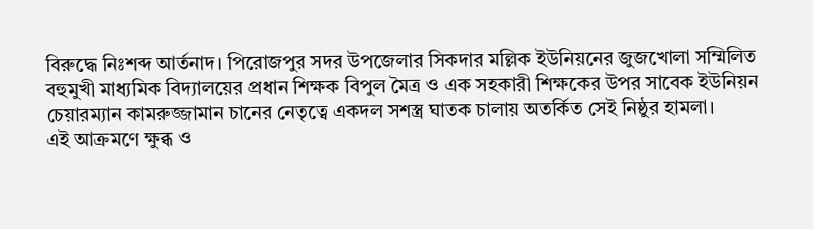বিরুদ্ধে নিঃশব্দ আর্তনাদ। পিরোজপুর সদর উপজেলার সিকদার মল্লিক ইউনিয়নের জুজখোলা সম্মিলিত বহুমুখী মাধ্যমিক বিদ্যালয়ের প্রধান শিক্ষক বিপুল মৈত্র ও এক সহকারী শিক্ষকের উপর সাবেক ইউনিয়ন চেয়ারম্যান কামরুজ্জামান চানের নেতৃত্বে একদল সশস্ত্র ঘাতক চালায় অতর্কিত সেই নিষ্ঠুর হামলা।
এই আক্রমণে ক্ষুব্ধ ও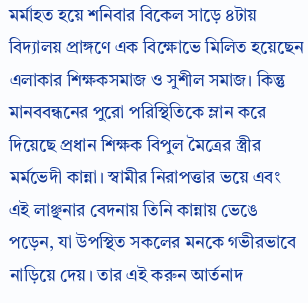মর্মাহত হয়ে শনিবার বিকেল সাড়ে ৪টায় বিদ্যালয় প্রাঙ্গণে এক বিক্ষোভে মিলিত হয়েছেন এলাকার শিক্ষকসমাজ ও সুশীল সমাজ। কিন্তু মানববন্ধনের পুরো পরিস্থিতিকে ম্লান করে দিয়েছে প্রধান শিক্ষক বিপুল মৈত্রের স্ত্রীর মর্মভেদী কান্না। স্বামীর নিরাপত্তার ভয়ে এবং এই লাঞ্ছনার বেদনায় তিনি কান্নায় ভেঙে পড়েন, যা উপস্থিত সকলের মনকে গভীরভাবে নাড়িয়ে দেয়। তার এই করুন আর্তনাদ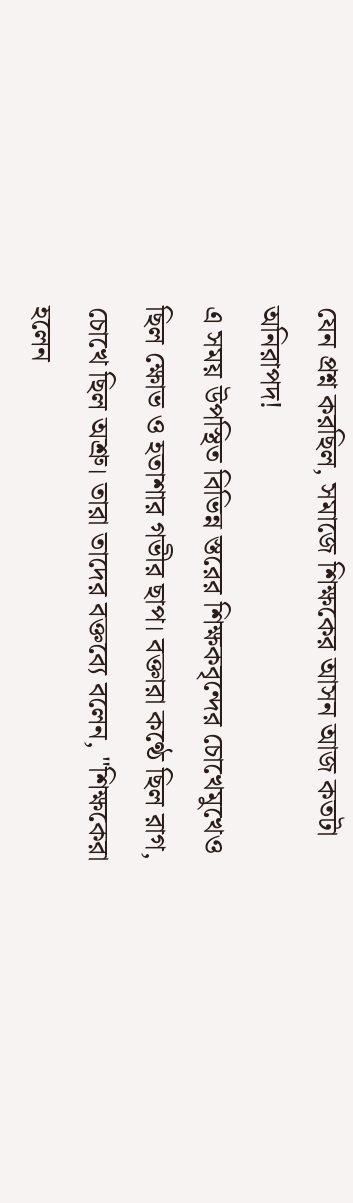যেন প্রশ্ন করছিল, সমাজে শিক্ষকের আসন আজ কতটা অনিরাপদ!
এ সময় উপস্থিত বিভিন্ন স্তরের শিক্ষকবৃন্দের চোখেমুখেও ছিল ক্ষোভ ও হতাশার গভীর ছাপ। বক্তারা কণ্ঠে ছিল রাগ, চোখে ছিল অশ্রু। তারা তাদের বক্তব্যে বলেন, "শিক্ষকেরা হলেন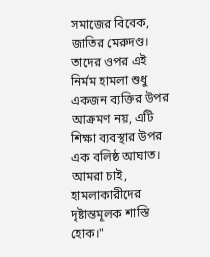সমাজের বিবেক, জাতির মেরুদণ্ড। তাদের ওপর এই নির্মম হামলা শুধু একজন ব্যক্তির উপর আক্রমণ নয়, এটি শিক্ষা ব্যবস্থার উপর এক বলিষ্ঠ আঘাত। আমরা চাই, হামলাকারীদের দৃষ্টান্তমূলক শাস্তি হোক।"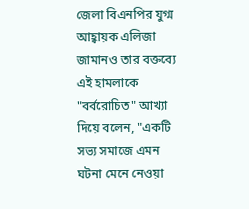জেলা বিএনপির যুগ্ম আহ্বায়ক এলিজা জামানও তার বক্তব্যে এই হামলাকে "বর্বরোচিত" আখ্যা দিয়ে বলেন, "একটি সভ্য সমাজে এমন ঘটনা মেনে নেওয়া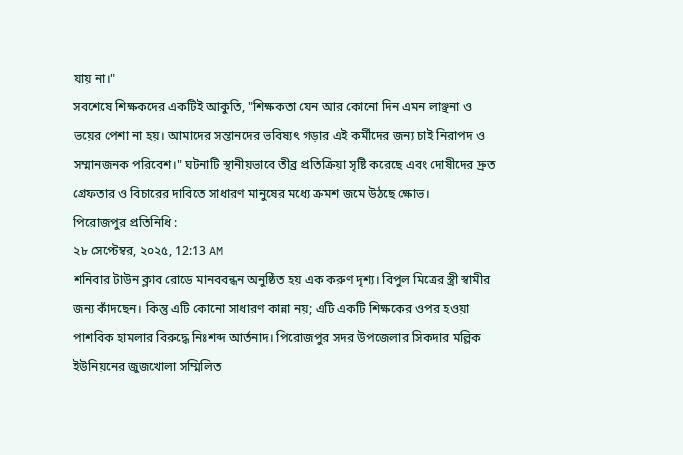যায় না।"
সবশেষে শিক্ষকদের একটিই আকুতি, "শিক্ষকতা যেন আর কোনো দিন এমন লাঞ্ছনা ও ভয়ের পেশা না হয়। আমাদের সন্তানদের ভবিষ্যৎ গড়ার এই কর্মীদের জন্য চাই নিরাপদ ও সম্মানজনক পরিবেশ।" ঘটনাটি স্থানীয়ভাবে তীব্র প্রতিক্রিয়া সৃষ্টি করেছে এবং দোষীদের দ্রুত গ্রেফতার ও বিচারের দাবিতে সাধারণ মানুষের মধ্যে ক্রমশ জমে উঠছে ক্ষোভ।
পিরোজপুর প্রতিনিধি :
২৮ সেপ্টেম্বর, ২০২৫, 12:13 AM
শনিবার টাউন ক্লাব রোডে মানববন্ধন অনুষ্ঠিত হয় এক করুণ দৃশ্য। বিপুল মিত্রের স্ত্রী স্বামীর জন্য কাঁদছেন। কিন্তু এটি কোনো সাধারণ কান্না নয়; এটি একটি শিক্ষকের ওপর হওয়া পাশবিক হামলার বিরুদ্ধে নিঃশব্দ আর্তনাদ। পিরোজপুর সদর উপজেলার সিকদার মল্লিক ইউনিয়নের জুজখোলা সম্মিলিত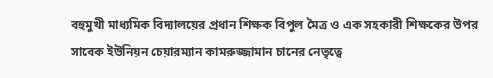বহুমুখী মাধ্যমিক বিদ্যালয়ের প্রধান শিক্ষক বিপুল মৈত্র ও এক সহকারী শিক্ষকের উপর সাবেক ইউনিয়ন চেয়ারম্যান কামরুজ্জামান চানের নেতৃত্বে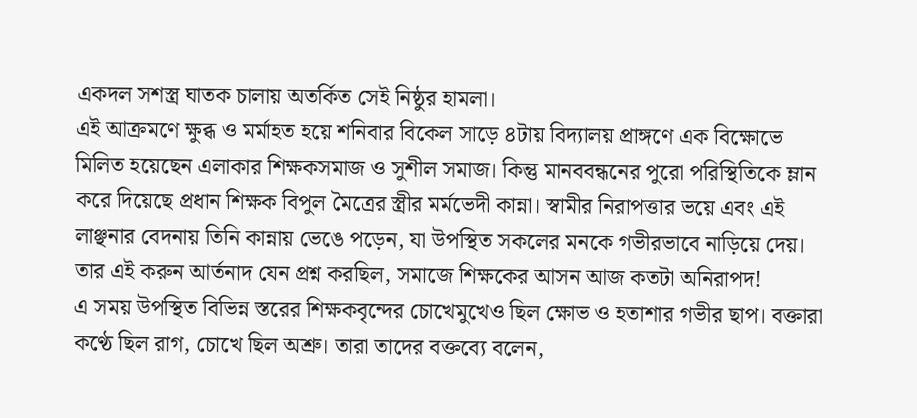একদল সশস্ত্র ঘাতক চালায় অতর্কিত সেই নিষ্ঠুর হামলা।
এই আক্রমণে ক্ষুব্ধ ও মর্মাহত হয়ে শনিবার বিকেল সাড়ে ৪টায় বিদ্যালয় প্রাঙ্গণে এক বিক্ষোভে মিলিত হয়েছেন এলাকার শিক্ষকসমাজ ও সুশীল সমাজ। কিন্তু মানববন্ধনের পুরো পরিস্থিতিকে ম্লান করে দিয়েছে প্রধান শিক্ষক বিপুল মৈত্রের স্ত্রীর মর্মভেদী কান্না। স্বামীর নিরাপত্তার ভয়ে এবং এই লাঞ্ছনার বেদনায় তিনি কান্নায় ভেঙে পড়েন, যা উপস্থিত সকলের মনকে গভীরভাবে নাড়িয়ে দেয়। তার এই করুন আর্তনাদ যেন প্রশ্ন করছিল, সমাজে শিক্ষকের আসন আজ কতটা অনিরাপদ!
এ সময় উপস্থিত বিভিন্ন স্তরের শিক্ষকবৃন্দের চোখেমুখেও ছিল ক্ষোভ ও হতাশার গভীর ছাপ। বক্তারা কণ্ঠে ছিল রাগ, চোখে ছিল অশ্রু। তারা তাদের বক্তব্যে বলেন,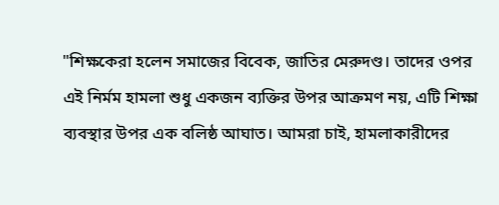"শিক্ষকেরা হলেন সমাজের বিবেক, জাতির মেরুদণ্ড। তাদের ওপর এই নির্মম হামলা শুধু একজন ব্যক্তির উপর আক্রমণ নয়, এটি শিক্ষা ব্যবস্থার উপর এক বলিষ্ঠ আঘাত। আমরা চাই, হামলাকারীদের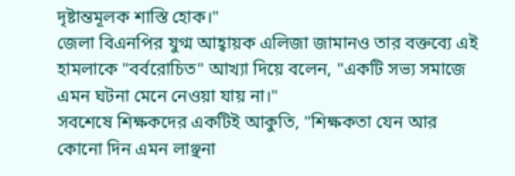দৃষ্টান্তমূলক শাস্তি হোক।"
জেলা বিএনপির যুগ্ম আহ্বায়ক এলিজা জামানও তার বক্তব্যে এই হামলাকে "বর্বরোচিত" আখ্যা দিয়ে বলেন, "একটি সভ্য সমাজে এমন ঘটনা মেনে নেওয়া যায় না।"
সবশেষে শিক্ষকদের একটিই আকুতি, "শিক্ষকতা যেন আর কোনো দিন এমন লাঞ্ছনা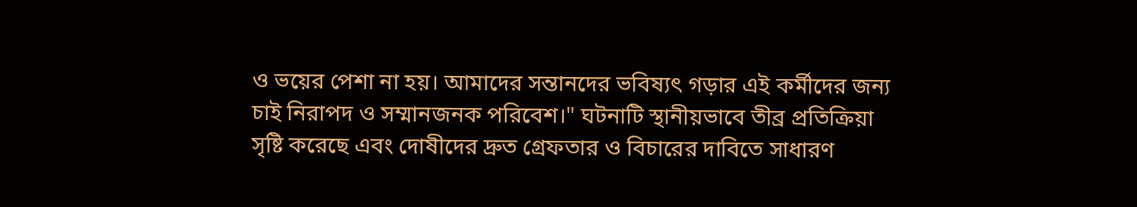ও ভয়ের পেশা না হয়। আমাদের সন্তানদের ভবিষ্যৎ গড়ার এই কর্মীদের জন্য চাই নিরাপদ ও সম্মানজনক পরিবেশ।" ঘটনাটি স্থানীয়ভাবে তীব্র প্রতিক্রিয়া সৃষ্টি করেছে এবং দোষীদের দ্রুত গ্রেফতার ও বিচারের দাবিতে সাধারণ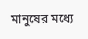মানুষের মধ্যে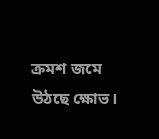ক্রমশ জমে উঠছে ক্ষোভ।